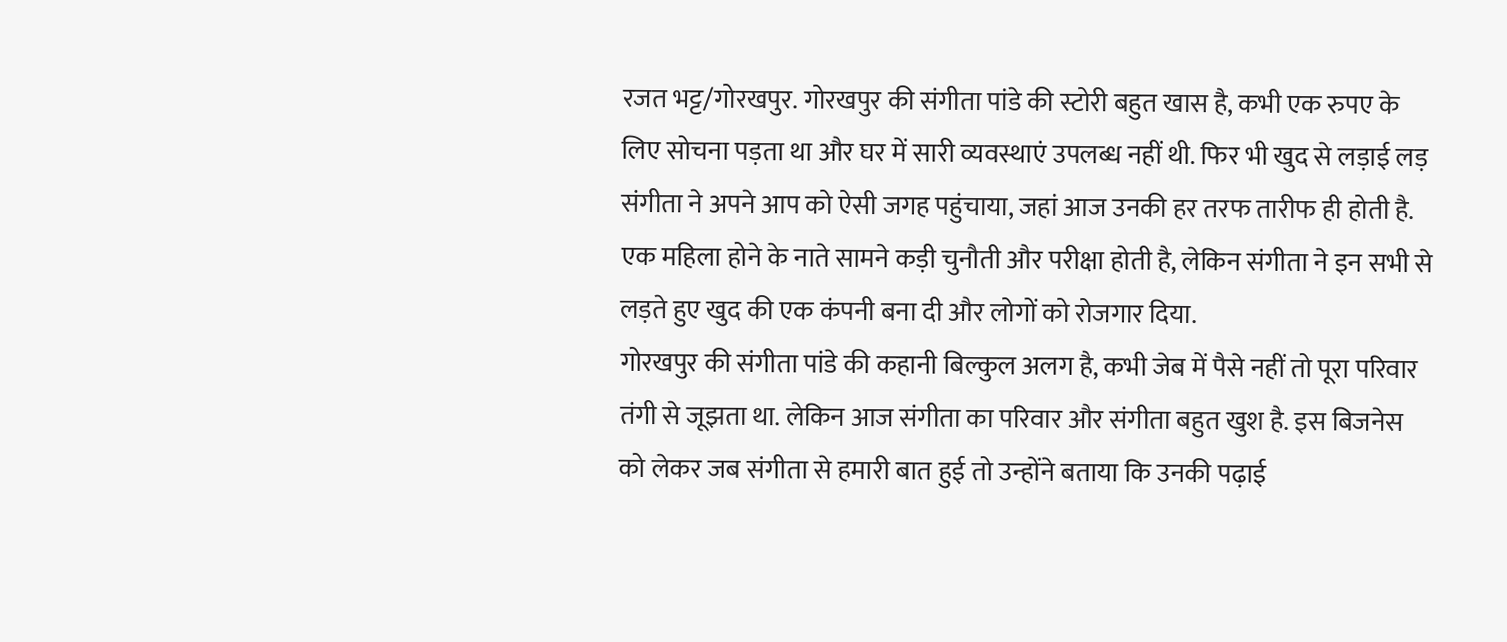रजत भट्ट/गोरखपुर. गोरखपुर की संगीता पांडे की स्टोरी बहुत खास है, कभी एक रुपए के लिए सोचना पड़ता था और घर में सारी व्यवस्थाएं उपलब्ध नहीं थी. फिर भी खुद से लड़ाई लड़ संगीता ने अपने आप को ऐसी जगह पहुंचाया, जहां आज उनकी हर तरफ तारीफ ही होती है. एक महिला होने के नाते सामने कड़ी चुनौती और परीक्षा होती है, लेकिन संगीता ने इन सभी से लड़ते हुए खुद की एक कंपनी बना दी और लोगों को रोजगार दिया.
गोरखपुर की संगीता पांडे की कहानी बिल्कुल अलग है, कभी जेब में पैसे नहीं तो पूरा परिवार तंगी से जूझता था. लेकिन आज संगीता का परिवार और संगीता बहुत खुश है. इस बिजनेस को लेकर जब संगीता से हमारी बात हुई तो उन्होंने बताया कि उनकी पढ़ाई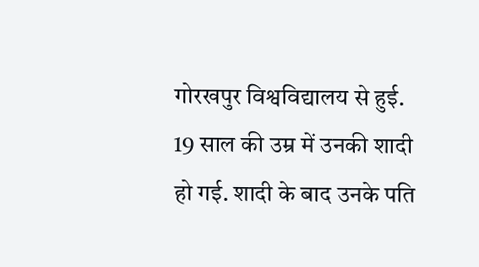गोरखपुर विश्वविद्यालय से हुई. 19 साल की उम्र में उनकी शादी हो गई. शादी के बाद उनके पति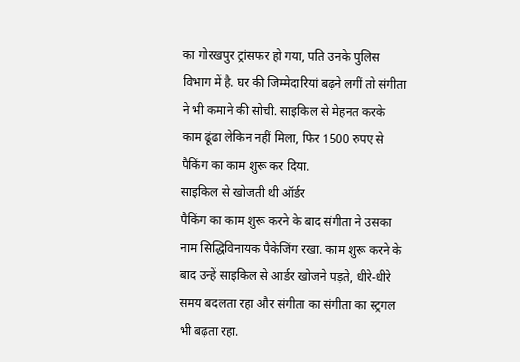का गोरखपुर ट्रांसफर हो गया, पति उनके पुलिस विभाग में है. घर की जिम्मेदारियां बढ़ने लगीं तो संगीता ने भी कमाने की सोची. साइकिल से मेहनत करके काम ढूंढा लेकिन नहीं मिला, फिर 1500 रुपए से पैकिंग का काम शुरू कर दिया.
साइकिल से खोजती थी ऑर्डर
पैकिंग का काम शुरू करने के बाद संगीता ने उसका नाम सिद्धिविनायक पैकेजिंग रखा. काम शुरू करने के बाद उन्हें साइकिल से आर्डर खोजने पड़ते, धीरे-धीरे समय बदलता रहा और संगीता का संगीता का स्ट्रगल भी बढ़ता रहा.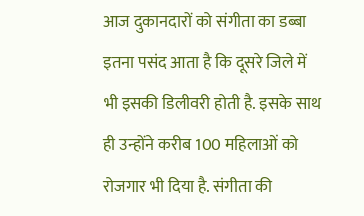आज दुकानदारों को संगीता का डब्बा इतना पसंद आता है कि दूसरे जिले में भी इसकी डिलीवरी होती है. इसके साथ ही उन्होंने करीब 100 महिलाओं को रोजगार भी दिया है. संगीता की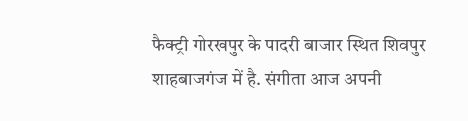फैक्ट्री गोरखपुर के पादरी बाजार स्थित शिवपुर शाहबाजगंज में है. संगीता आज अपनी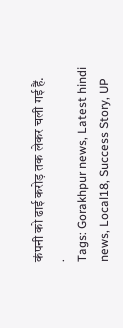कंपनी को ढाई करोड़ तक लेकर चली गई हैं.
.
Tags: Gorakhpur news, Latest hindi news, Local18, Success Story, UP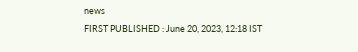news
FIRST PUBLISHED : June 20, 2023, 12:18 IST